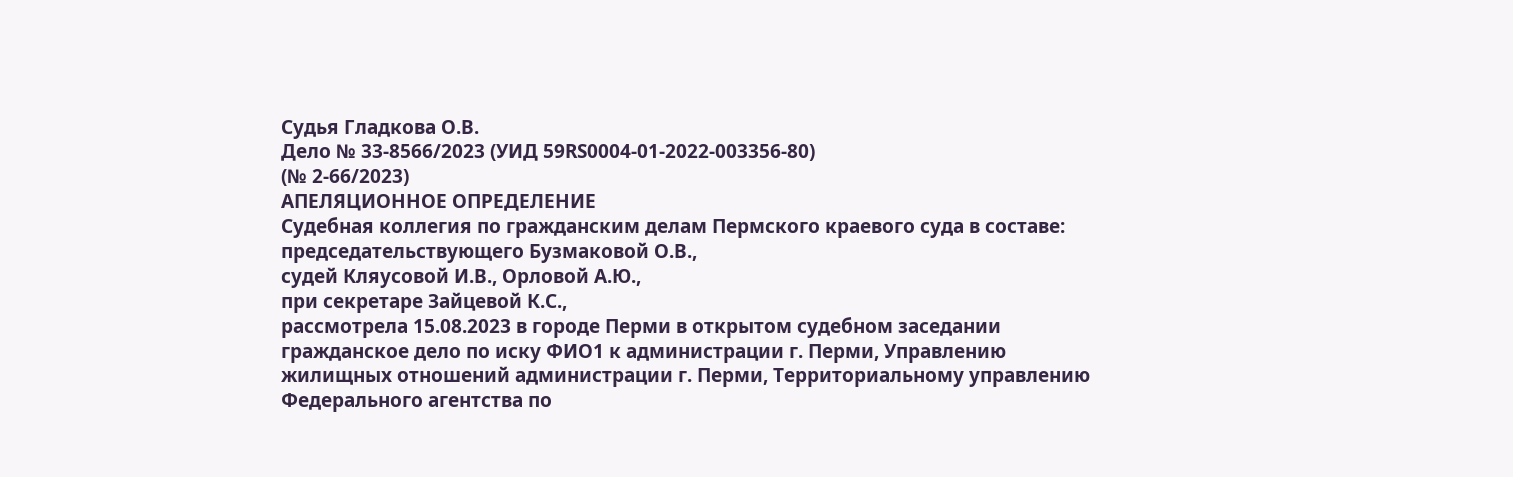Судья Гладкова О.В.
Дело № 33-8566/2023 (УИД 59RS0004-01-2022-003356-80)
(№ 2-66/2023)
АПЕЛЯЦИОННОЕ ОПРЕДЕЛЕНИЕ
Судебная коллегия по гражданским делам Пермского краевого суда в составе:
председательствующего Бузмаковой О.В.,
судей Кляусовой И.В., Орловой А.Ю.,
при секретаре Зайцевой К.С.,
рассмотрела 15.08.2023 в городе Перми в открытом судебном заседании гражданское дело по иску ФИО1 к администрации г. Перми, Управлению жилищных отношений администрации г. Перми, Территориальному управлению Федерального агентства по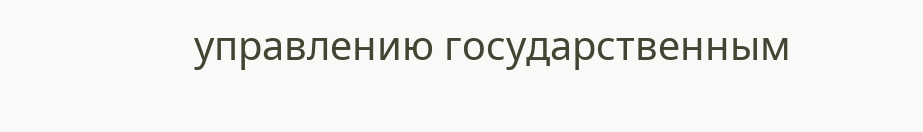управлению государственным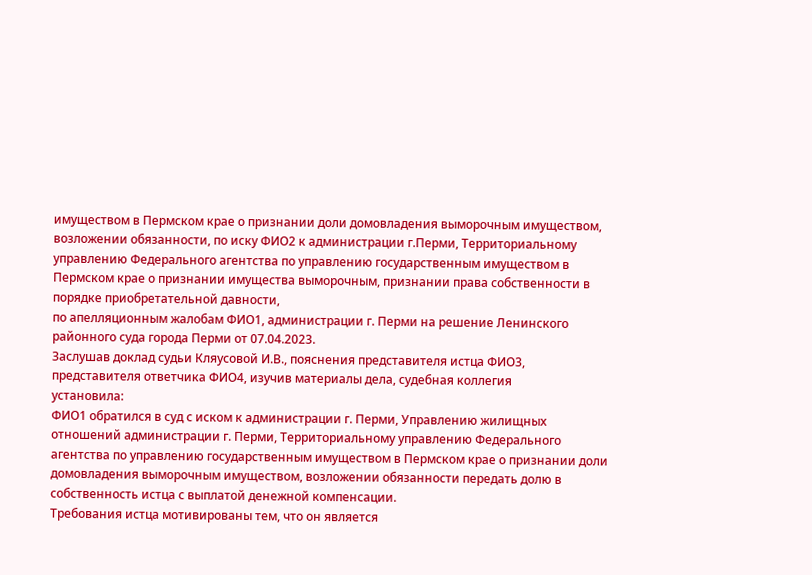имуществом в Пермском крае о признании доли домовладения выморочным имуществом, возложении обязанности, по иску ФИО2 к администрации г.Перми, Территориальному управлению Федерального агентства по управлению государственным имуществом в Пермском крае о признании имущества выморочным, признании права собственности в порядке приобретательной давности,
по апелляционным жалобам ФИО1, администрации г. Перми на решение Ленинского районного суда города Перми от 07.04.2023.
Заслушав доклад судьи Кляусовой И.В., пояснения представителя истца ФИО3, представителя ответчика ФИО4, изучив материалы дела, судебная коллегия
установила:
ФИО1 обратился в суд с иском к администрации г. Перми, Управлению жилищных отношений администрации г. Перми, Территориальному управлению Федерального агентства по управлению государственным имуществом в Пермском крае о признании доли домовладения выморочным имуществом, возложении обязанности передать долю в собственность истца с выплатой денежной компенсации.
Требования истца мотивированы тем, что он является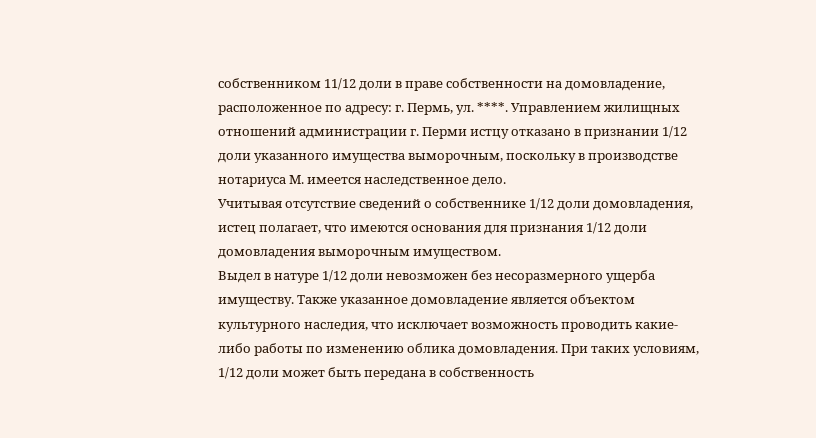собственником 11/12 доли в праве собственности на домовладение, расположенное по адресу: г. Пермь, ул. ****. Управлением жилищных отношений администрации г. Перми истцу отказано в признании 1/12 доли указанного имущества выморочным, поскольку в производстве нотариуса М. имеется наследственное дело.
Учитывая отсутствие сведений о собственнике 1/12 доли домовладения, истец полагает, что имеются основания для признания 1/12 доли домовладения выморочным имуществом.
Выдел в натуре 1/12 доли невозможен без несоразмерного ущерба имуществу. Также указанное домовладение является объектом культурного наследия, что исключает возможность проводить какие-либо работы по изменению облика домовладения. При таких условиям, 1/12 доли может быть передана в собственность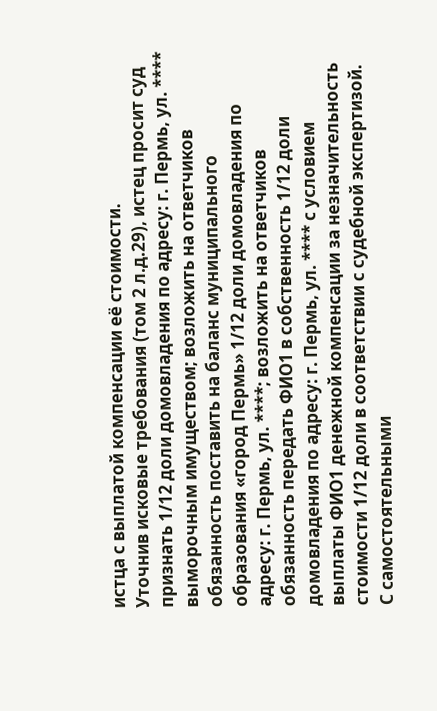истца с выплатой компенсации её стоимости.
Уточнив исковые требования (том 2 л.д.29), истец просит суд признать 1/12 доли домовладения по адресу: г. Пермь, ул. **** выморочным имуществом; возложить на ответчиков обязанность поставить на баланс муниципального образования «город Пермь» 1/12 доли домовладения по адресу: г. Пермь, ул. ****; возложить на ответчиков обязанность передать ФИО1 в собственность 1/12 доли домовладения по адресу: г. Пермь, ул. **** с условием выплаты ФИО1 денежной компенсации за незначительность стоимости 1/12 доли в соответствии с судебной экспертизой.
С самостоятельными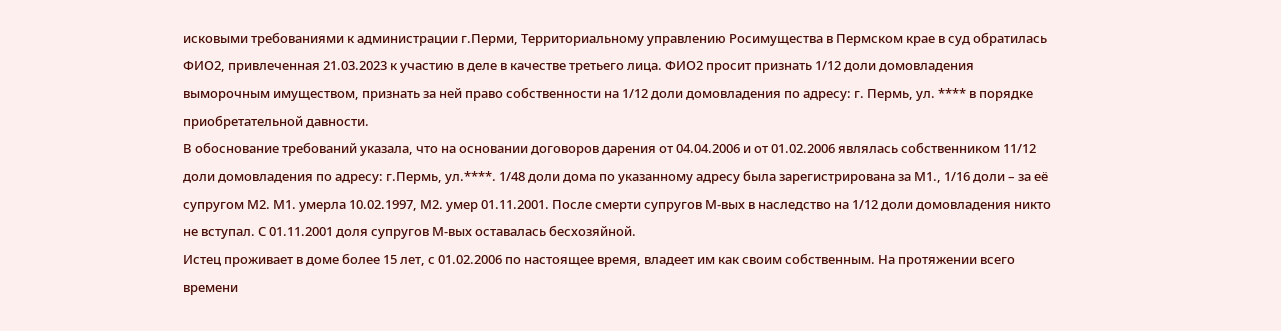исковыми требованиями к администрации г.Перми, Территориальному управлению Росимущества в Пермском крае в суд обратилась ФИО2, привлеченная 21.03.2023 к участию в деле в качестве третьего лица. ФИО2 просит признать 1/12 доли домовладения выморочным имуществом, признать за ней право собственности на 1/12 доли домовладения по адресу: г. Пермь, ул. **** в порядке приобретательной давности.
В обоснование требований указала, что на основании договоров дарения от 04.04.2006 и от 01.02.2006 являлась собственником 11/12 доли домовладения по адресу: г.Пермь, ул.****. 1/48 доли дома по указанному адресу была зарегистрирована за М1., 1/16 доли – за её супругом М2. М1. умерла 10.02.1997, М2. умер 01.11.2001. После смерти супругов М-вых в наследство на 1/12 доли домовладения никто не вступал. С 01.11.2001 доля супругов М-вых оставалась бесхозяйной.
Истец проживает в доме более 15 лет, с 01.02.2006 по настоящее время, владеет им как своим собственным. На протяжении всего времени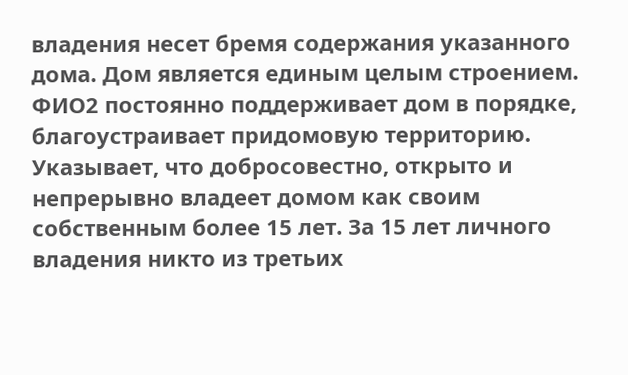владения несет бремя содержания указанного дома. Дом является единым целым строением. ФИО2 постоянно поддерживает дом в порядке, благоустраивает придомовую территорию. Указывает, что добросовестно, открыто и непрерывно владеет домом как своим собственным более 15 лет. За 15 лет личного владения никто из третьих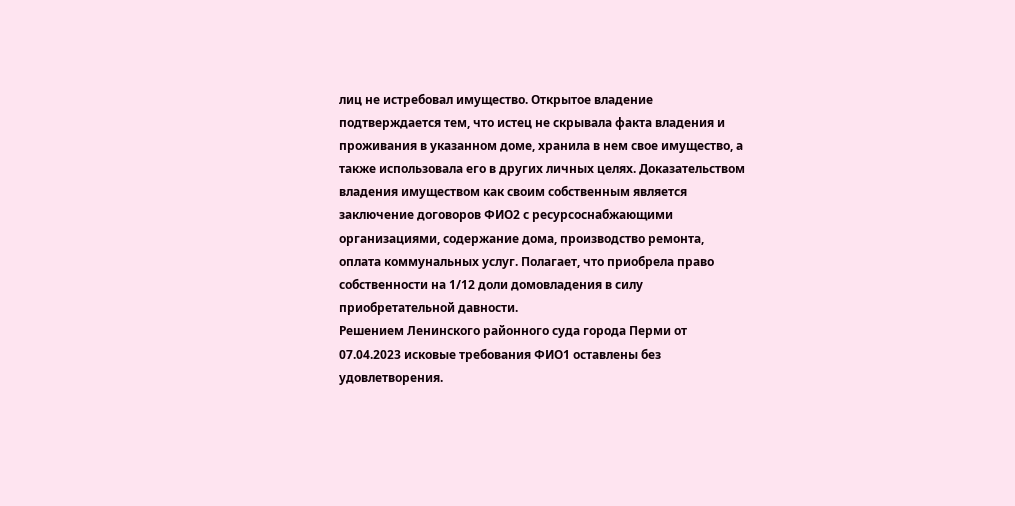лиц не истребовал имущество. Открытое владение подтверждается тем, что истец не скрывала факта владения и проживания в указанном доме, хранила в нем свое имущество, а также использовала его в других личных целях. Доказательством владения имуществом как своим собственным является заключение договоров ФИО2 с ресурсоснабжающими организациями, содержание дома, производство ремонта, оплата коммунальных услуг. Полагает, что приобрела право собственности на 1/12 доли домовладения в силу приобретательной давности.
Решением Ленинского районного суда города Перми от 07.04.2023 исковые требования ФИО1 оставлены без удовлетворения.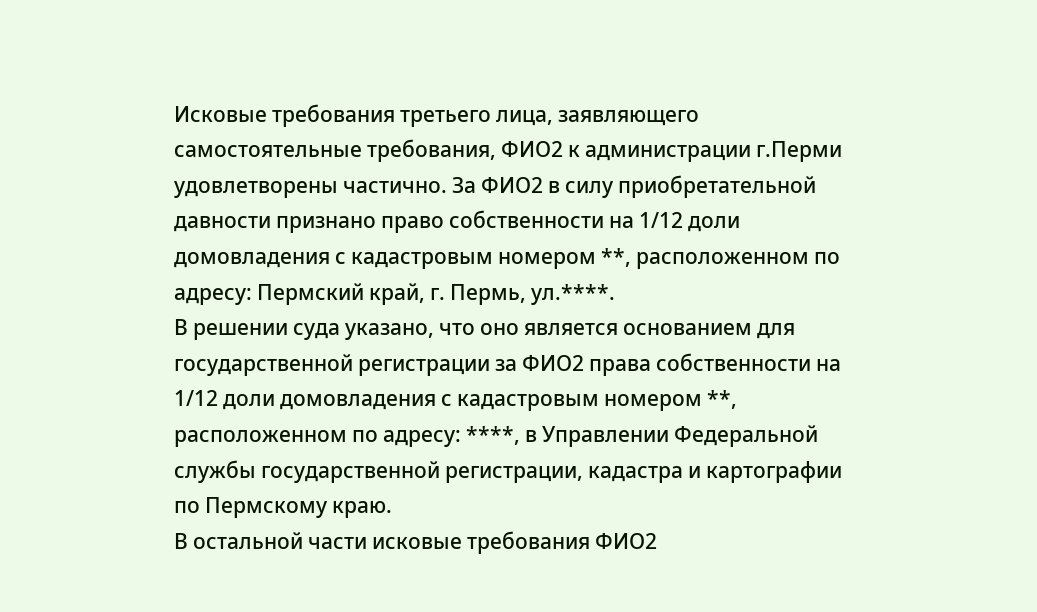Исковые требования третьего лица, заявляющего самостоятельные требования, ФИО2 к администрации г.Перми удовлетворены частично. За ФИО2 в силу приобретательной давности признано право собственности на 1/12 доли домовладения с кадастровым номером **, расположенном по адресу: Пермский край, г. Пермь, ул.****.
В решении суда указано, что оно является основанием для государственной регистрации за ФИО2 права собственности на 1/12 доли домовладения с кадастровым номером **, расположенном по адресу: ****, в Управлении Федеральной службы государственной регистрации, кадастра и картографии по Пермскому краю.
В остальной части исковые требования ФИО2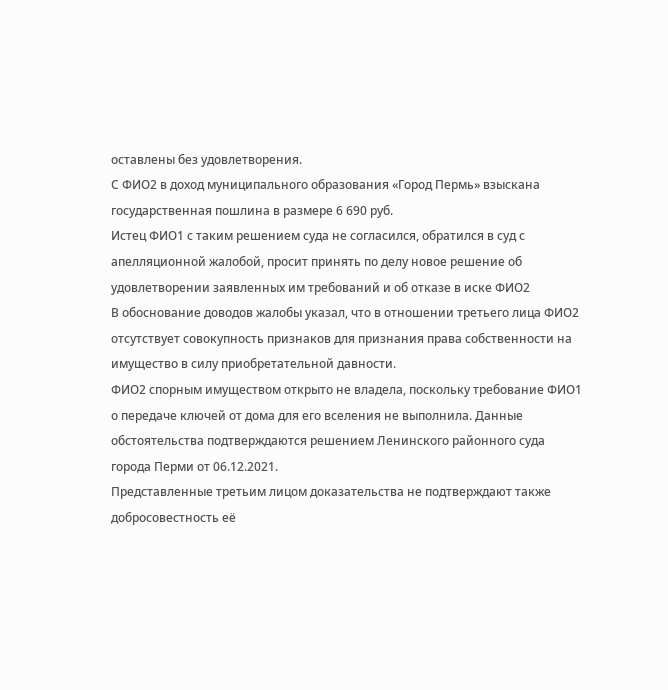оставлены без удовлетворения.
С ФИО2 в доход муниципального образования «Город Пермь» взыскана государственная пошлина в размере 6 690 руб.
Истец ФИО1 с таким решением суда не согласился, обратился в суд с апелляционной жалобой, просит принять по делу новое решение об удовлетворении заявленных им требований и об отказе в иске ФИО2
В обоснование доводов жалобы указал, что в отношении третьего лица ФИО2 отсутствует совокупность признаков для признания права собственности на имущество в силу приобретательной давности.
ФИО2 спорным имуществом открыто не владела, поскольку требование ФИО1 о передаче ключей от дома для его вселения не выполнила. Данные обстоятельства подтверждаются решением Ленинского районного суда города Перми от 06.12.2021.
Представленные третьим лицом доказательства не подтверждают также добросовестность её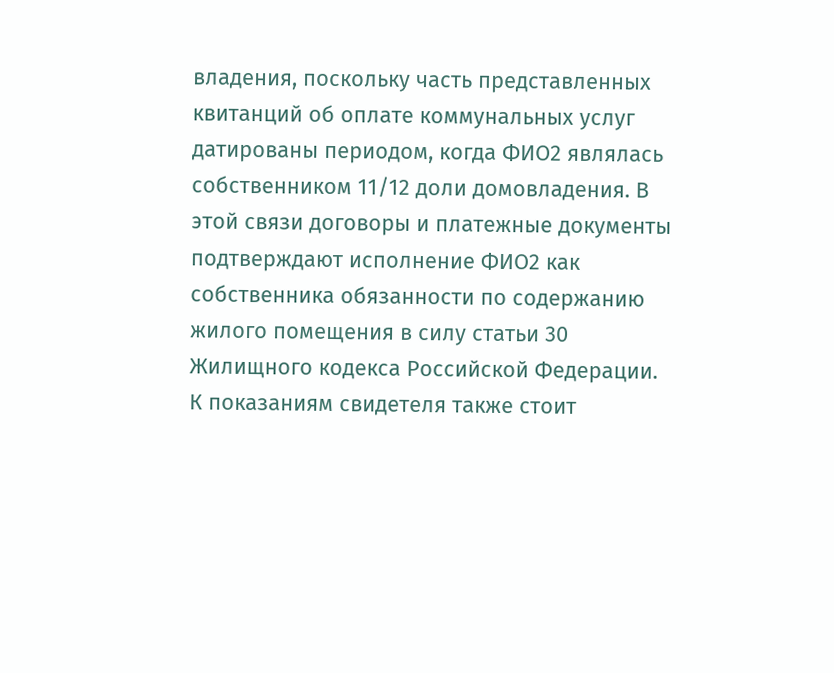владения, поскольку часть представленных квитанций об оплате коммунальных услуг датированы периодом, когда ФИО2 являлась собственником 11/12 доли домовладения. В этой связи договоры и платежные документы подтверждают исполнение ФИО2 как собственника обязанности по содержанию жилого помещения в силу статьи 30 Жилищного кодекса Российской Федерации.
К показаниям свидетеля также стоит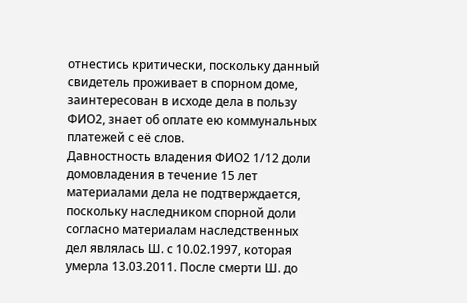отнестись критически, поскольку данный свидетель проживает в спорном доме, заинтересован в исходе дела в пользу ФИО2, знает об оплате ею коммунальных платежей с её слов.
Давностность владения ФИО2 1/12 доли домовладения в течение 15 лет материалами дела не подтверждается, поскольку наследником спорной доли согласно материалам наследственных дел являлась Ш. с 10.02.1997, которая умерла 13.03.2011. После смерти Ш. до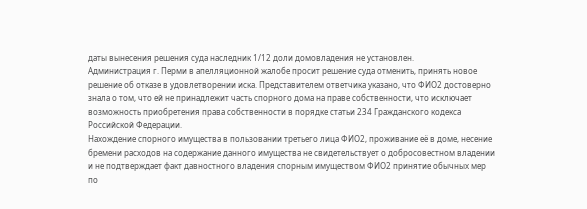даты вынесения решения суда наследник 1/12 доли домовладения не установлен.
Администрация г. Перми в апелляционной жалобе просит решение суда отменить, принять новое решение об отказе в удовлетворении иска. Представителем ответчика указано, что ФИО2 достоверно знала о том, что ей не принадлежит часть спорного дома на праве собственности, что исключает возможность приобретения права собственности в порядке статьи 234 Гражданского кодекса Российской Федерации.
Нахождение спорного имущества в пользовании третьего лица ФИО2, проживание её в доме, несение бремени расходов на содержание данного имущества не свидетельствует о добросовестном владении и не подтверждает факт давностного владения спорным имуществом ФИО2 принятие обычных мер по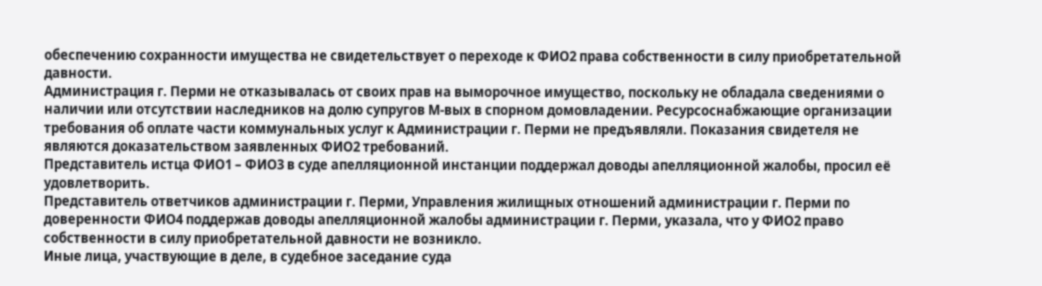обеспечению сохранности имущества не свидетельствует о переходе к ФИО2 права собственности в силу приобретательной давности.
Администрация г. Перми не отказывалась от своих прав на выморочное имущество, поскольку не обладала сведениями о наличии или отсутствии наследников на долю супругов М-вых в спорном домовладении. Ресурсоснабжающие организации требования об оплате части коммунальных услуг к Администрации г. Перми не предъявляли. Показания свидетеля не являются доказательством заявленных ФИО2 требований.
Представитель истца ФИО1 – ФИО3 в суде апелляционной инстанции поддержал доводы апелляционной жалобы, просил её удовлетворить.
Представитель ответчиков администрации г. Перми, Управления жилищных отношений администрации г. Перми по доверенности ФИО4 поддержав доводы апелляционной жалобы администрации г. Перми, указала, что у ФИО2 право собственности в силу приобретательной давности не возникло.
Иные лица, участвующие в деле, в судебное заседание суда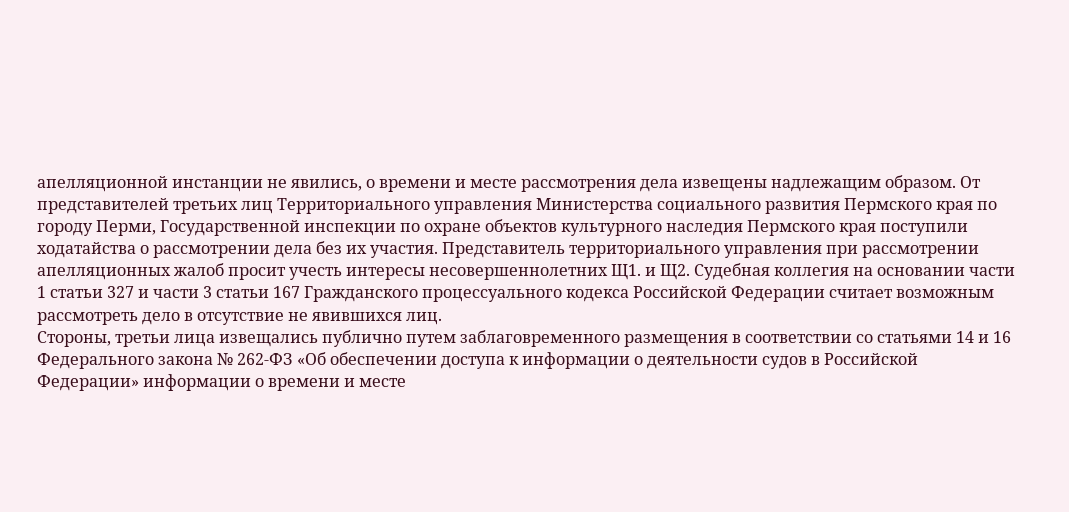апелляционной инстанции не явились, о времени и месте рассмотрения дела извещены надлежащим образом. От представителей третьих лиц Территориального управления Министерства социального развития Пермского края по городу Перми, Государственной инспекции по охране объектов культурного наследия Пермского края поступили ходатайства о рассмотрении дела без их участия. Представитель территориального управления при рассмотрении апелляционных жалоб просит учесть интересы несовершеннолетних Щ1. и Щ2. Судебная коллегия на основании части 1 статьи 327 и части 3 статьи 167 Гражданского процессуального кодекса Российской Федерации считает возможным рассмотреть дело в отсутствие не явившихся лиц.
Стороны, третьи лица извещались публично путем заблаговременного размещения в соответствии со статьями 14 и 16 Федерального закона № 262-ФЗ «Об обеспечении доступа к информации о деятельности судов в Российской Федерации» информации о времени и месте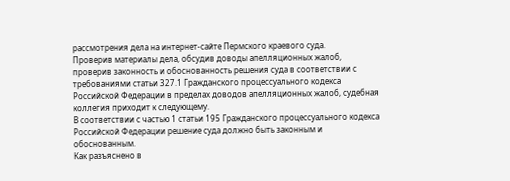рассмотрения дела на интернет-сайте Пермского краевого суда.
Проверив материалы дела, обсудив доводы апелляционных жалоб, проверив законность и обоснованность решения суда в соответствии с требованиями статьи 327.1 Гражданского процессуального кодекса Российской Федерации в пределах доводов апелляционных жалоб, судебная коллегия приходит к следующему.
В соответствии с частью 1 статьи 195 Гражданского процессуального кодекса Российской Федерации решение суда должно быть законным и обоснованным.
Как разъяснено в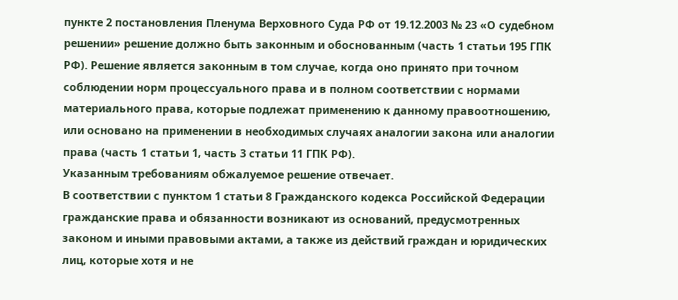пункте 2 постановления Пленума Верховного Суда РФ от 19.12.2003 № 23 «О судебном решении» решение должно быть законным и обоснованным (часть 1 статьи 195 ГПК РФ). Решение является законным в том случае, когда оно принято при точном соблюдении норм процессуального права и в полном соответствии с нормами материального права, которые подлежат применению к данному правоотношению, или основано на применении в необходимых случаях аналогии закона или аналогии права (часть 1 статьи 1, часть 3 статьи 11 ГПК РФ).
Указанным требованиям обжалуемое решение отвечает.
В соответствии с пунктом 1 статьи 8 Гражданского кодекса Российской Федерации гражданские права и обязанности возникают из оснований, предусмотренных законом и иными правовыми актами, а также из действий граждан и юридических лиц, которые хотя и не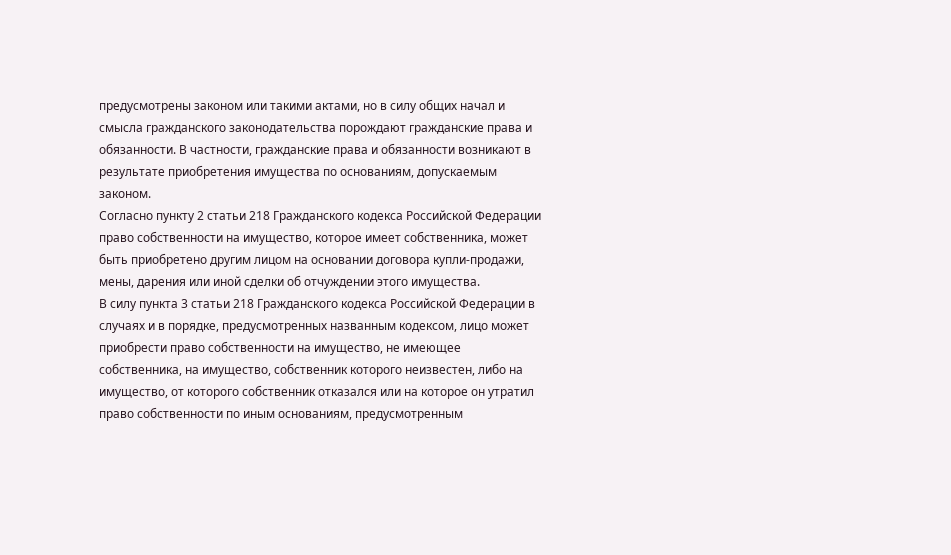предусмотрены законом или такими актами, но в силу общих начал и смысла гражданского законодательства порождают гражданские права и обязанности. В частности, гражданские права и обязанности возникают в результате приобретения имущества по основаниям, допускаемым законом.
Согласно пункту 2 статьи 218 Гражданского кодекса Российской Федерации право собственности на имущество, которое имеет собственника, может быть приобретено другим лицом на основании договора купли-продажи, мены, дарения или иной сделки об отчуждении этого имущества.
В силу пункта 3 статьи 218 Гражданского кодекса Российской Федерации в случаях и в порядке, предусмотренных названным кодексом, лицо может приобрести право собственности на имущество, не имеющее собственника, на имущество, собственник которого неизвестен, либо на имущество, от которого собственник отказался или на которое он утратил право собственности по иным основаниям, предусмотренным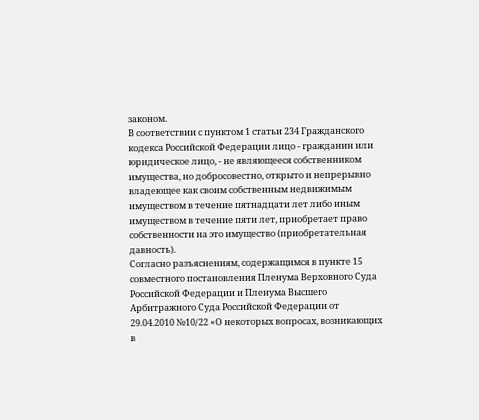законом.
В соответствии с пунктом 1 статьи 234 Гражданского кодекса Российской Федерации лицо - гражданин или юридическое лицо, - не являющееся собственником имущества, но добросовестно, открыто и непрерывно владеющее как своим собственным недвижимым имуществом в течение пятнадцати лет либо иным имуществом в течение пяти лет, приобретает право собственности на это имущество (приобретательная давность).
Согласно разъяснениям, содержащимся в пункте 15 совместного постановления Пленума Верховного Суда Российской Федерации и Пленума Высшего Арбитражного Суда Российской Федерации от 29.04.2010 №10/22 «О некоторых вопросах, возникающих в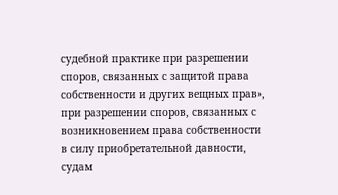судебной практике при разрешении споров, связанных с защитой права собственности и других вещных прав», при разрешении споров, связанных с возникновением права собственности в силу приобретательной давности, судам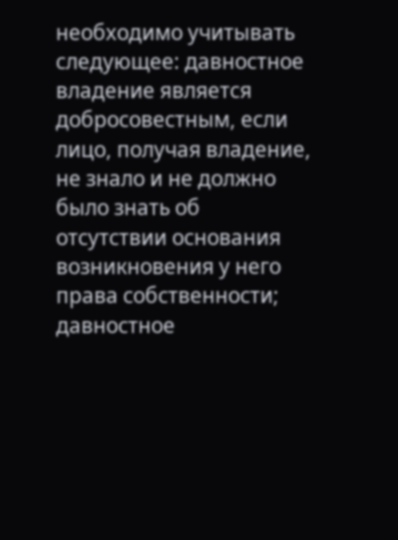необходимо учитывать следующее: давностное владение является добросовестным, если лицо, получая владение, не знало и не должно было знать об отсутствии основания возникновения у него права собственности; давностное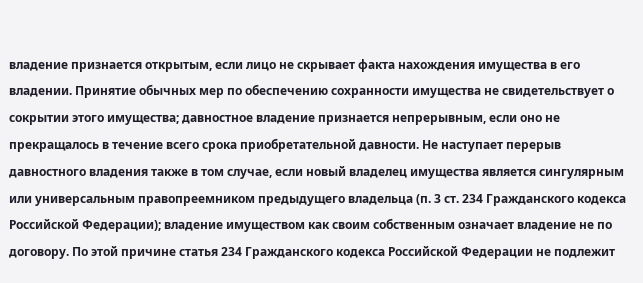владение признается открытым, если лицо не скрывает факта нахождения имущества в его владении. Принятие обычных мер по обеспечению сохранности имущества не свидетельствует о сокрытии этого имущества; давностное владение признается непрерывным, если оно не прекращалось в течение всего срока приобретательной давности. Не наступает перерыв давностного владения также в том случае, если новый владелец имущества является сингулярным или универсальным правопреемником предыдущего владельца (п. 3 ст. 234 Гражданского кодекса Российской Федерации); владение имуществом как своим собственным означает владение не по договору. По этой причине статья 234 Гражданского кодекса Российской Федерации не подлежит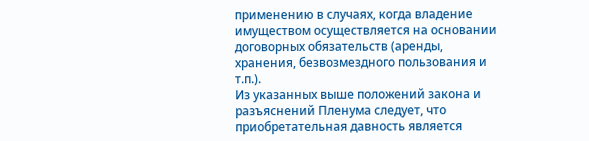применению в случаях, когда владение имуществом осуществляется на основании договорных обязательств (аренды, хранения, безвозмездного пользования и т.п.).
Из указанных выше положений закона и разъяснений Пленума следует, что приобретательная давность является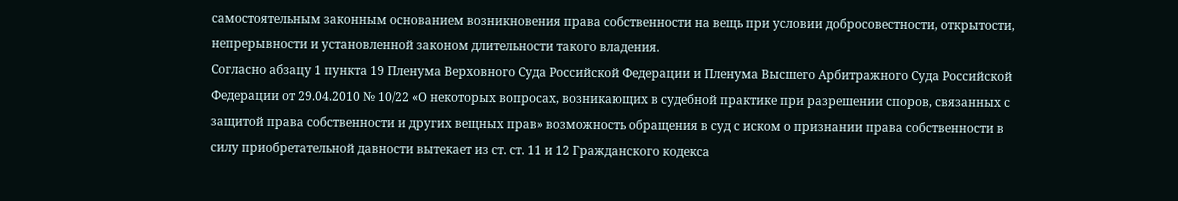самостоятельным законным основанием возникновения права собственности на вещь при условии добросовестности, открытости, непрерывности и установленной законом длительности такого владения.
Согласно абзацу 1 пункта 19 Пленума Верховного Суда Российской Федерации и Пленума Высшего Арбитражного Суда Российской Федерации от 29.04.2010 № 10/22 «О некоторых вопросах, возникающих в судебной практике при разрешении споров, связанных с защитой права собственности и других вещных прав» возможность обращения в суд с иском о признании права собственности в силу приобретательной давности вытекает из ст. ст. 11 и 12 Гражданского кодекса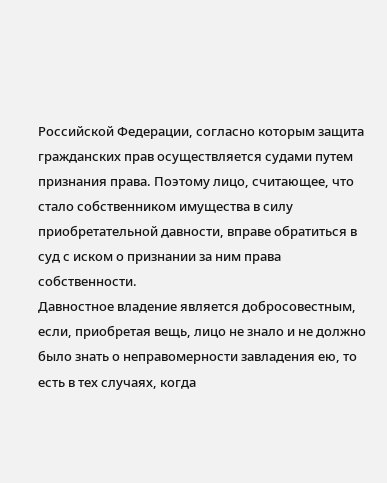Российской Федерации, согласно которым защита гражданских прав осуществляется судами путем признания права. Поэтому лицо, считающее, что стало собственником имущества в силу приобретательной давности, вправе обратиться в суд с иском о признании за ним права собственности.
Давностное владение является добросовестным, если, приобретая вещь, лицо не знало и не должно было знать о неправомерности завладения ею, то есть в тех случаях, когда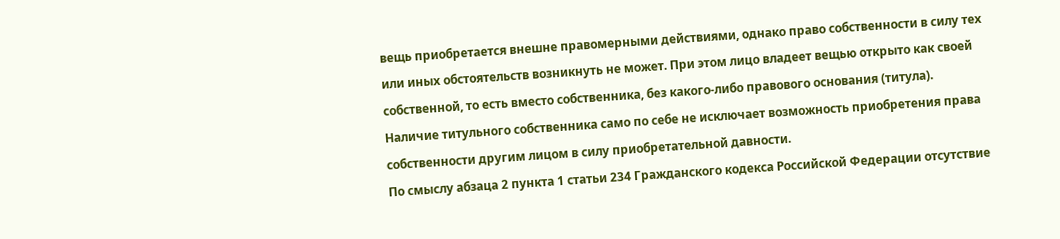вещь приобретается внешне правомерными действиями, однако право собственности в силу тех или иных обстоятельств возникнуть не может. При этом лицо владеет вещью открыто как своей собственной, то есть вместо собственника, без какого-либо правового основания (титула).
Наличие титульного собственника само по себе не исключает возможность приобретения права собственности другим лицом в силу приобретательной давности.
По смыслу абзаца 2 пункта 1 статьи 234 Гражданского кодекса Российской Федерации отсутствие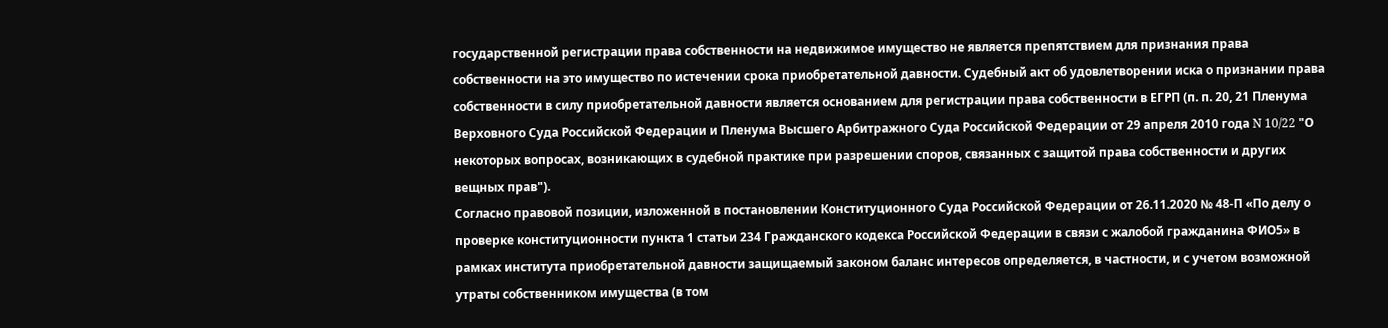государственной регистрации права собственности на недвижимое имущество не является препятствием для признания права собственности на это имущество по истечении срока приобретательной давности. Судебный акт об удовлетворении иска о признании права собственности в силу приобретательной давности является основанием для регистрации права собственности в ЕГРП (п. п. 20, 21 Пленума Верховного Суда Российской Федерации и Пленума Высшего Арбитражного Суда Российской Федерации от 29 апреля 2010 года N 10/22 "О некоторых вопросах, возникающих в судебной практике при разрешении споров, связанных с защитой права собственности и других вещных прав").
Согласно правовой позиции, изложенной в постановлении Конституционного Суда Российской Федерации от 26.11.2020 № 48-П «По делу о проверке конституционности пункта 1 статьи 234 Гражданского кодекса Российской Федерации в связи с жалобой гражданина ФИО5» в рамках института приобретательной давности защищаемый законом баланс интересов определяется, в частности, и с учетом возможной утраты собственником имущества (в том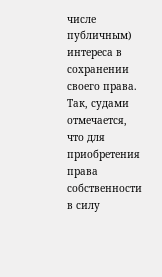числе публичным) интереса в сохранении своего права. Так, судами отмечается, что для приобретения права собственности в силу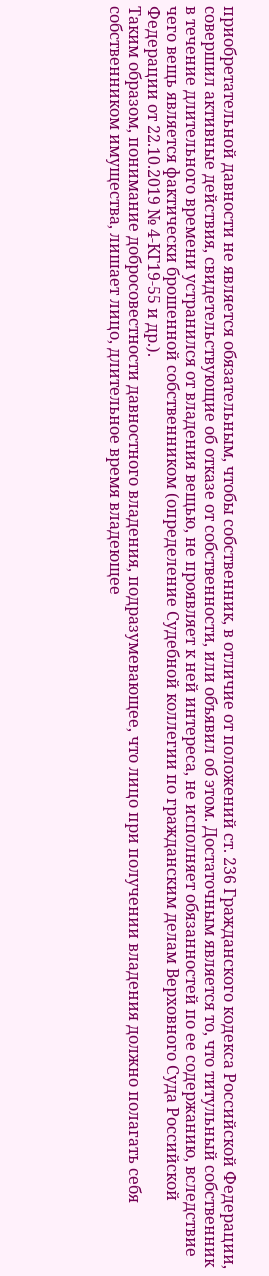приобретательной давности не является обязательным, чтобы собственник, в отличие от положений ст. 236 Гражданского кодекса Российской Федерации, совершил активные действия, свидетельствующие об отказе от собственности, или объявил об этом. Достаточным является то, что титульный собственник в течение длительного времени устранился от владения вещью, не проявляет к ней интереса, не исполняет обязанностей по ее содержанию, вследствие чего вещь является фактически брошенной собственником (определение Судебной коллегии по гражданским делам Верховного Суда Российской Федерации от 22.10.2019 № 4-КГ19-55 и др.).
Таким образом, понимание добросовестности давностного владения, подразумевающее, что лицо при получении владения должно полагать себя собственником имущества, лишает лицо, длительное время владеющее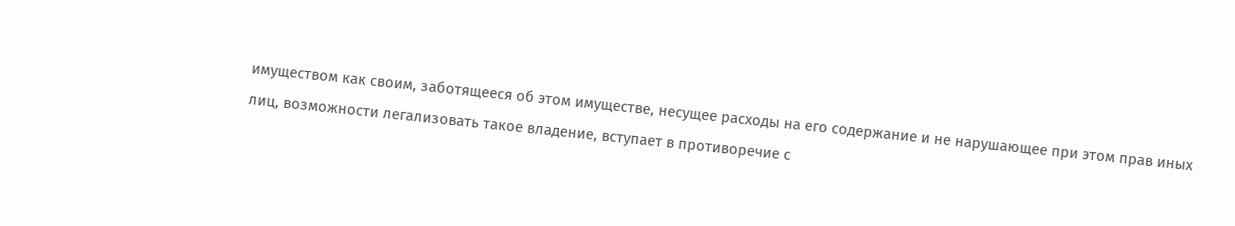имуществом как своим, заботящееся об этом имуществе, несущее расходы на его содержание и не нарушающее при этом прав иных лиц, возможности легализовать такое владение, вступает в противоречие с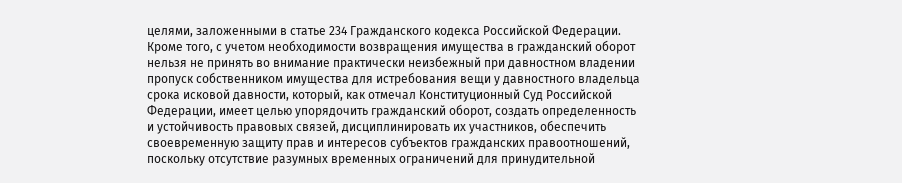целями, заложенными в статье 234 Гражданского кодекса Российской Федерации.
Кроме того, с учетом необходимости возвращения имущества в гражданский оборот нельзя не принять во внимание практически неизбежный при давностном владении пропуск собственником имущества для истребования вещи у давностного владельца срока исковой давности, который, как отмечал Конституционный Суд Российской Федерации, имеет целью упорядочить гражданский оборот, создать определенность и устойчивость правовых связей, дисциплинировать их участников, обеспечить своевременную защиту прав и интересов субъектов гражданских правоотношений, поскольку отсутствие разумных временных ограничений для принудительной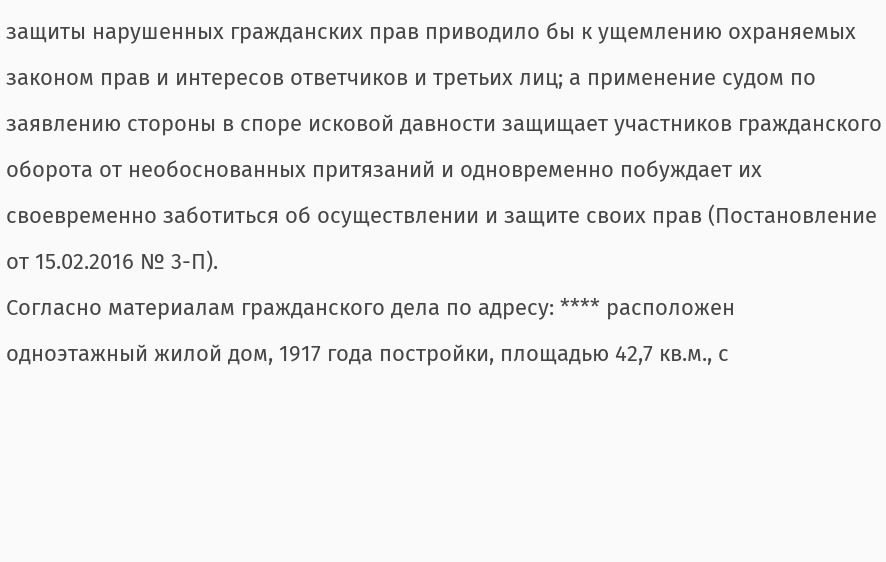защиты нарушенных гражданских прав приводило бы к ущемлению охраняемых законом прав и интересов ответчиков и третьих лиц; а применение судом по заявлению стороны в споре исковой давности защищает участников гражданского оборота от необоснованных притязаний и одновременно побуждает их своевременно заботиться об осуществлении и защите своих прав (Постановление от 15.02.2016 № 3-П).
Согласно материалам гражданского дела по адресу: **** расположен одноэтажный жилой дом, 1917 года постройки, площадью 42,7 кв.м., с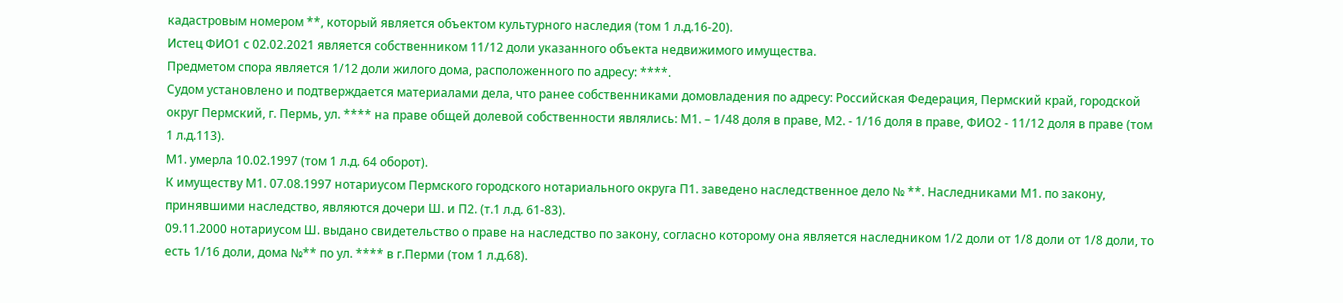кадастровым номером **, который является объектом культурного наследия (том 1 л.д.16-20).
Истец ФИО1 с 02.02.2021 является собственником 11/12 доли указанного объекта недвижимого имущества.
Предметом спора является 1/12 доли жилого дома, расположенного по адресу: ****.
Судом установлено и подтверждается материалами дела, что ранее собственниками домовладения по адресу: Российская Федерация, Пермский край, городской округ Пермский, г. Пермь, ул. **** на праве общей долевой собственности являлись: М1. – 1/48 доля в праве, М2. - 1/16 доля в праве, ФИО2 - 11/12 доля в праве (том 1 л.д.113).
М1. умерла 10.02.1997 (том 1 л.д. 64 оборот).
К имуществу М1. 07.08.1997 нотариусом Пермского городского нотариального округа П1. заведено наследственное дело № **. Наследниками М1. по закону, принявшими наследство, являются дочери Ш. и П2. (т.1 л.д. 61-83).
09.11.2000 нотариусом Ш. выдано свидетельство о праве на наследство по закону, согласно которому она является наследником 1/2 доли от 1/8 доли от 1/8 доли, то есть 1/16 доли, дома №** по ул. **** в г.Перми (том 1 л.д.68).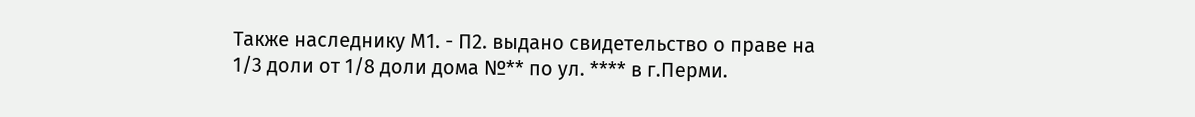Также наследнику М1. - П2. выдано свидетельство о праве на 1/3 доли от 1/8 доли дома №** по ул. **** в г.Перми.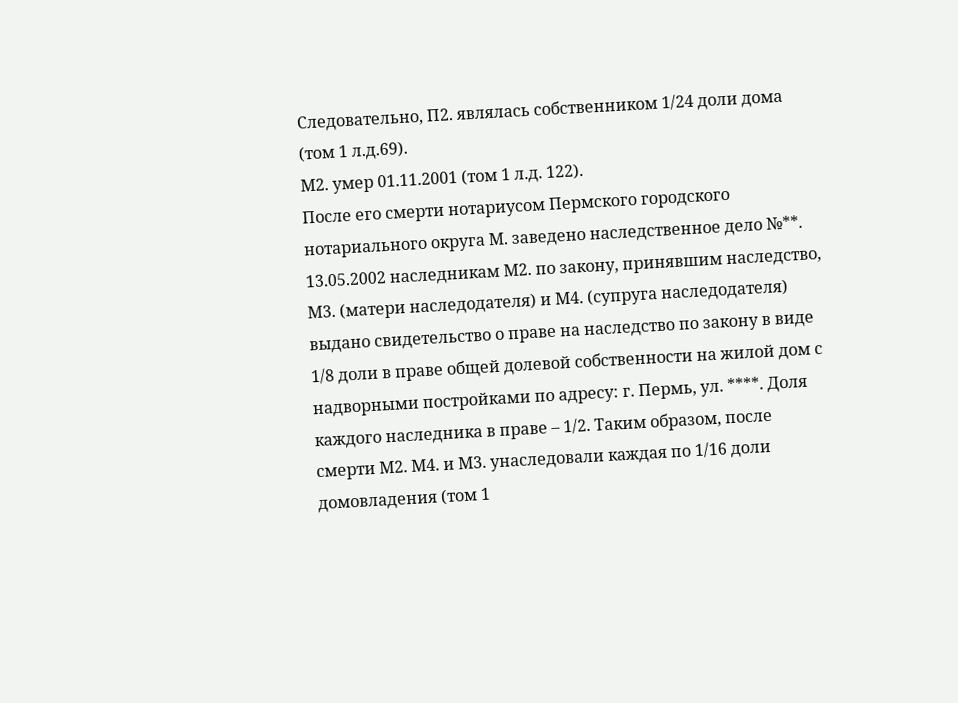Следовательно, П2. являлась собственником 1/24 доли дома (том 1 л.д.69).
М2. умер 01.11.2001 (том 1 л.д. 122).
После его смерти нотариусом Пермского городского нотариального округа М. заведено наследственное дело №**.
13.05.2002 наследникам М2. по закону, принявшим наследство, М3. (матери наследодателя) и М4. (супруга наследодателя) выдано свидетельство о праве на наследство по закону в виде 1/8 доли в праве общей долевой собственности на жилой дом с надворными постройками по адресу: г. Пермь, ул. ****. Доля каждого наследника в праве – 1/2. Таким образом, после смерти М2. М4. и М3. унаследовали каждая по 1/16 доли домовладения (том 1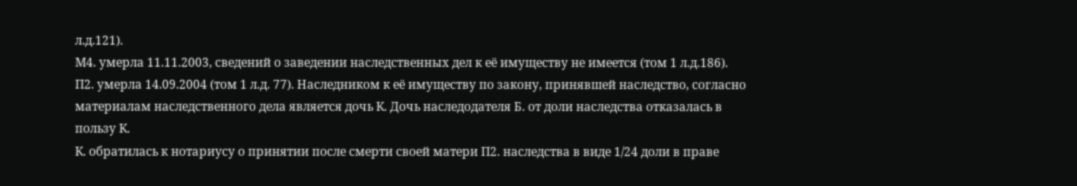л.д.121).
М4. умерла 11.11.2003, сведений о заведении наследственных дел к её имуществу не имеется (том 1 л.д.186).
П2. умерла 14.09.2004 (том 1 л.д. 77). Наследником к её имуществу по закону, принявшей наследство, согласно материалам наследственного дела является дочь К. Дочь наследодателя Б. от доли наследства отказалась в пользу К.
К. обратилась к нотариусу о принятии после смерти своей матери П2. наследства в виде 1/24 доли в праве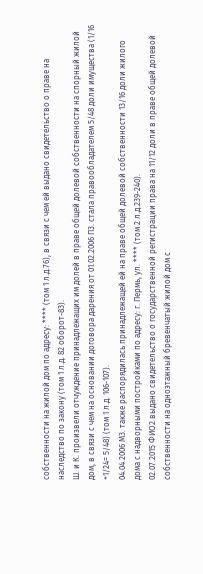собственности на жилой дом по адресу: **** (том 1 л.д.76), в связи с чем ей выдано свидетельство о праве на наследство по закону (том 1 л.д. 82 оборот-83).
Ш. и К. произвели отчуждение принадлежащих им долей в праве общей долевой собственности на спорный жилой дом, в связи с чем на основании договора дарения от 01.02.2006 П3. стала правообладателем 5/48 доли имущества (1/16 +1/24= 5/48) (том 1 л.д. 106-107).
04.04.2006 М3. также распорядилась принадлежащей ей на праве общей долевой собственности 13/16 доли жилого дома с надворными постройками по адресу: г. Пермь, ул. **** (том 2 л.д.239-240).
02.07.2015 ФИО2 выдано свидетельство о государственной регистрации права на 11/12 доли в праве общей долевой собственности на одноэтажный бревенчатый жилой дом с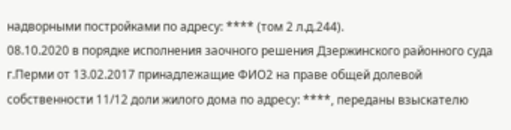надворными постройками по адресу: **** (том 2 л.д.244).
08.10.2020 в порядке исполнения заочного решения Дзержинского районного суда г.Перми от 13.02.2017 принадлежащие ФИО2 на праве общей долевой собственности 11/12 доли жилого дома по адресу: ****, переданы взыскателю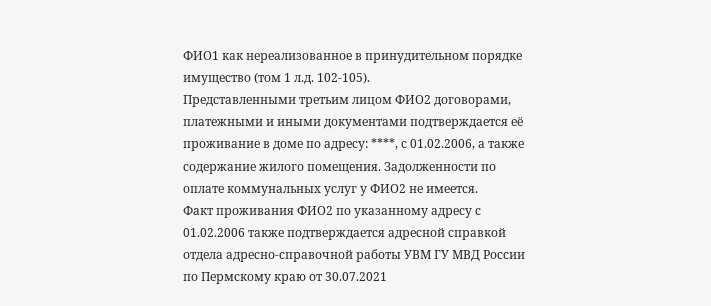ФИО1 как нереализованное в принудительном порядке имущество (том 1 л.д. 102-105).
Представленными третьим лицом ФИО2 договорами, платежными и иными документами подтверждается её проживание в доме по адресу: ****, с 01.02.2006, а также содержание жилого помещения. Задолженности по оплате коммунальных услуг у ФИО2 не имеется.
Факт проживания ФИО2 по указанному адресу с 01.02.2006 также подтверждается адресной справкой отдела адресно-справочной работы УВМ ГУ МВД России по Пермскому краю от 30.07.2021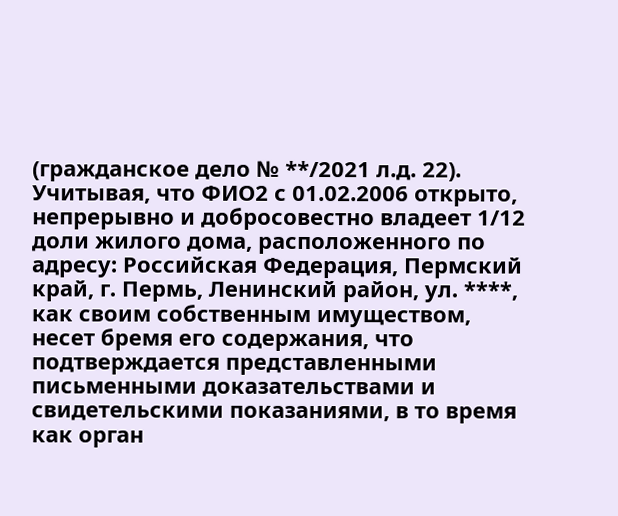(гражданское дело № **/2021 л.д. 22).
Учитывая, что ФИО2 с 01.02.2006 открыто, непрерывно и добросовестно владеет 1/12 доли жилого дома, расположенного по адресу: Российская Федерация, Пермский край, г. Пермь, Ленинский район, ул. ****, как своим собственным имуществом, несет бремя его содержания, что подтверждается представленными письменными доказательствами и свидетельскими показаниями, в то время как орган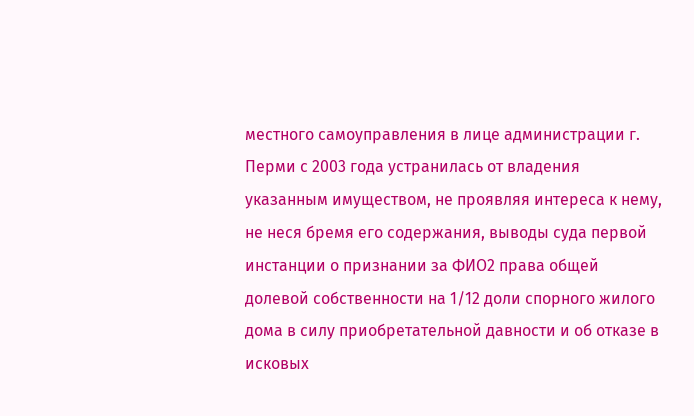местного самоуправления в лице администрации г. Перми с 2003 года устранилась от владения указанным имуществом, не проявляя интереса к нему, не неся бремя его содержания, выводы суда первой инстанции о признании за ФИО2 права общей долевой собственности на 1/12 доли спорного жилого дома в силу приобретательной давности и об отказе в исковых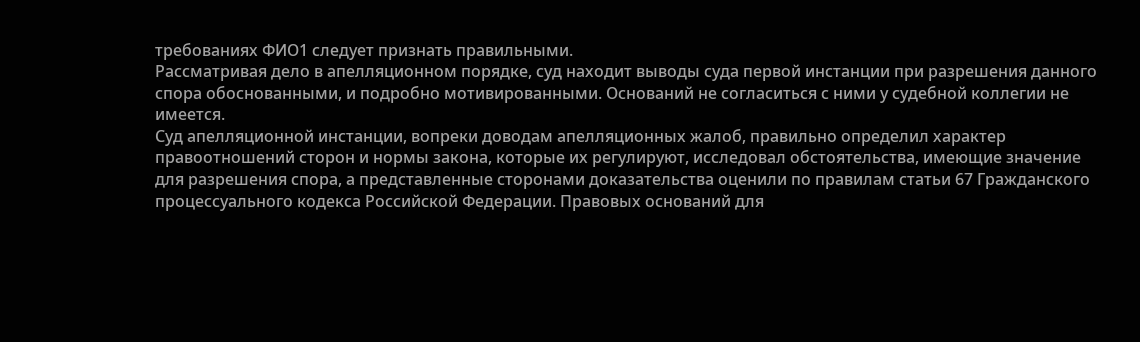требованиях ФИО1 следует признать правильными.
Рассматривая дело в апелляционном порядке, суд находит выводы суда первой инстанции при разрешения данного спора обоснованными, и подробно мотивированными. Оснований не согласиться с ними у судебной коллегии не имеется.
Суд апелляционной инстанции, вопреки доводам апелляционных жалоб, правильно определил характер правоотношений сторон и нормы закона, которые их регулируют, исследовал обстоятельства, имеющие значение для разрешения спора, а представленные сторонами доказательства оценили по правилам статьи 67 Гражданского процессуального кодекса Российской Федерации. Правовых оснований для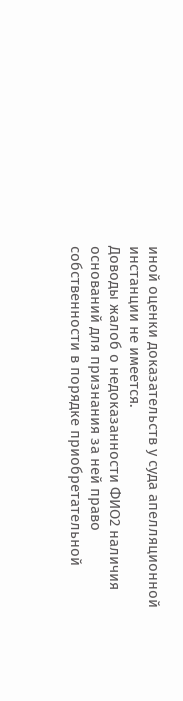иной оценки доказательств у суда апелляционной инстанции не имеется.
Доводы жалоб о недоказанности ФИО2 наличия оснований для признания за ней право собственности в порядке приобретательной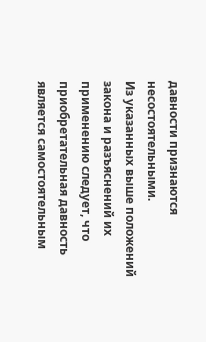давности признаются несостоятельными.
Из указанных выше положений закона и разъяснений их применению следует, что приобретательная давность является самостоятельным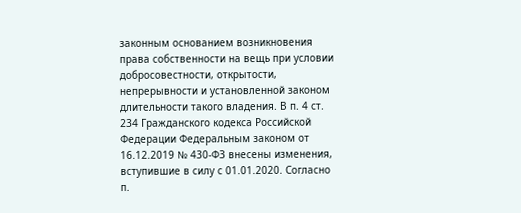законным основанием возникновения права собственности на вещь при условии добросовестности, открытости, непрерывности и установленной законом длительности такого владения. В п. 4 ст. 234 Гражданского кодекса Российской Федерации Федеральным законом от 16.12.2019 № 430-ФЗ внесены изменения, вступившие в силу с 01.01.2020. Согласно п.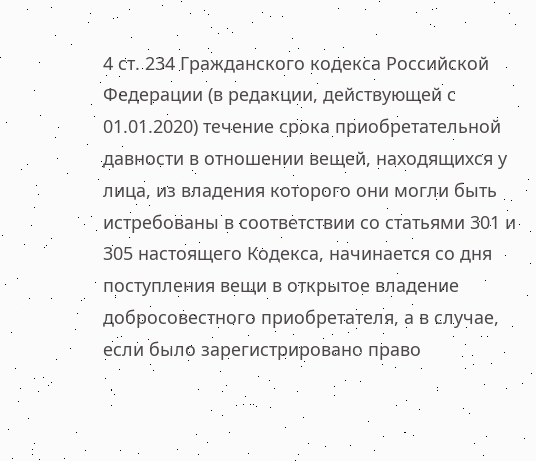4 ст. 234 Гражданского кодекса Российской Федерации (в редакции, действующей с 01.01.2020) течение срока приобретательной давности в отношении вещей, находящихся у лица, из владения которого они могли быть истребованы в соответствии со статьями 301 и 305 настоящего Кодекса, начинается со дня поступления вещи в открытое владение добросовестного приобретателя, а в случае, если было зарегистрировано право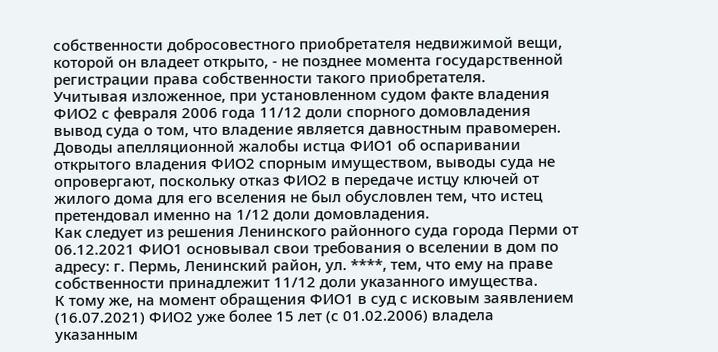собственности добросовестного приобретателя недвижимой вещи, которой он владеет открыто, - не позднее момента государственной регистрации права собственности такого приобретателя.
Учитывая изложенное, при установленном судом факте владения ФИО2 с февраля 2006 года 11/12 доли спорного домовладения вывод суда о том, что владение является давностным правомерен.
Доводы апелляционной жалобы истца ФИО1 об оспаривании открытого владения ФИО2 спорным имуществом, выводы суда не опровергают, поскольку отказ ФИО2 в передаче истцу ключей от жилого дома для его вселения не был обусловлен тем, что истец претендовал именно на 1/12 доли домовладения.
Как следует из решения Ленинского районного суда города Перми от 06.12.2021 ФИО1 основывал свои требования о вселении в дом по адресу: г. Пермь, Ленинский район, ул. ****, тем, что ему на праве собственности принадлежит 11/12 доли указанного имущества.
К тому же, на момент обращения ФИО1 в суд с исковым заявлением (16.07.2021) ФИО2 уже более 15 лет (с 01.02.2006) владела указанным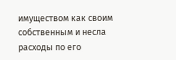имуществом как своим собственным и несла расходы по его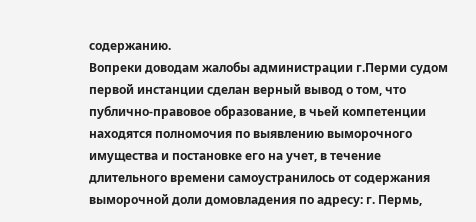содержанию.
Вопреки доводам жалобы администрации г.Перми судом первой инстанции сделан верный вывод о том, что публично-правовое образование, в чьей компетенции находятся полномочия по выявлению выморочного имущества и постановке его на учет, в течение длительного времени самоустранилось от содержания выморочной доли домовладения по адресу: г. Пермь,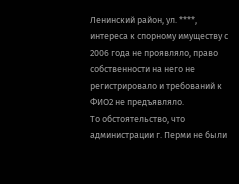Ленинский район, ул. ****, интереса к спорному имуществу с 2006 года не проявляло, право собственности на него не регистрировало и требований к ФИО2 не предъявляло.
То обстоятельство, что администрации г. Перми не были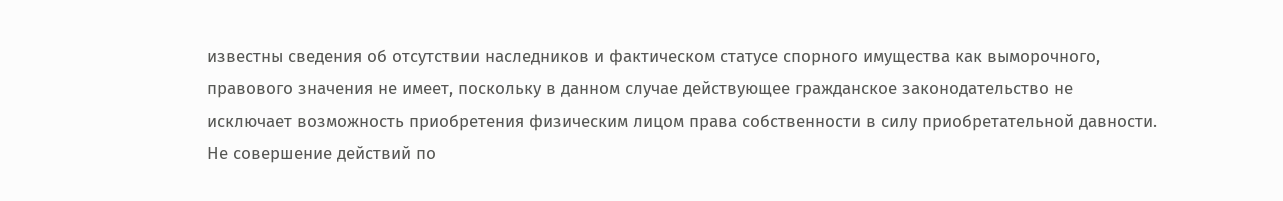известны сведения об отсутствии наследников и фактическом статусе спорного имущества как выморочного, правового значения не имеет, поскольку в данном случае действующее гражданское законодательство не исключает возможность приобретения физическим лицом права собственности в силу приобретательной давности. Не совершение действий по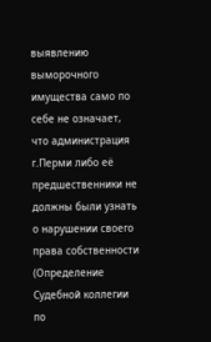выявлению выморочного имущества само по себе не означает, что администрация г.Перми либо её предшественники не должны были узнать о нарушении своего права собственности (Определение Судебной коллегии по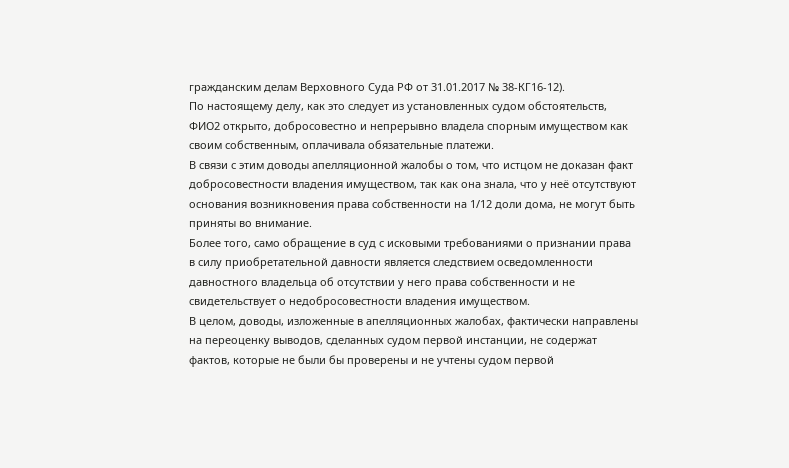гражданским делам Верховного Суда РФ от 31.01.2017 № 38-КГ16-12).
По настоящему делу, как это следует из установленных судом обстоятельств, ФИО2 открыто, добросовестно и непрерывно владела спорным имуществом как своим собственным, оплачивала обязательные платежи.
В связи с этим доводы апелляционной жалобы о том, что истцом не доказан факт добросовестности владения имуществом, так как она знала, что у неё отсутствуют основания возникновения права собственности на 1/12 доли дома, не могут быть приняты во внимание.
Более того, само обращение в суд с исковыми требованиями о признании права в силу приобретательной давности является следствием осведомленности давностного владельца об отсутствии у него права собственности и не свидетельствует о недобросовестности владения имуществом.
В целом, доводы, изложенные в апелляционных жалобах, фактически направлены на переоценку выводов, сделанных судом первой инстанции, не содержат фактов, которые не были бы проверены и не учтены судом первой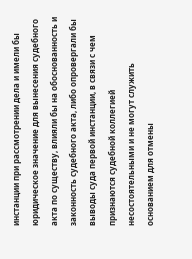инстанции при рассмотрении дела и имели бы юридическое значение для вынесения судебного акта по существу, влияли бы на обоснованность и законность судебного акта, либо опровергали бы выводы суда первой инстанции, в связи с чем признаются судебной коллегией несостоятельными и не могут служить основанием для отмены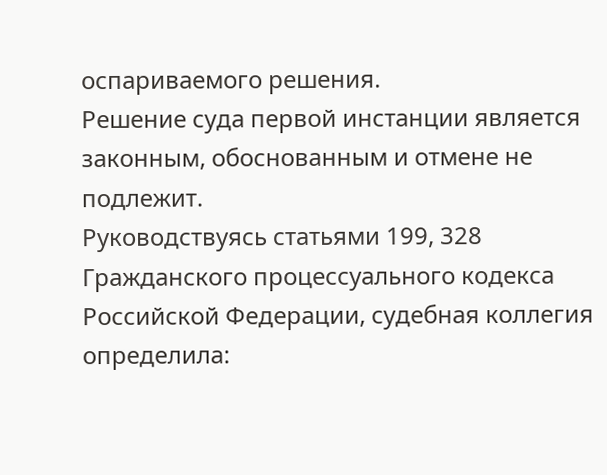оспариваемого решения.
Решение суда первой инстанции является законным, обоснованным и отмене не подлежит.
Руководствуясь статьями 199, 328 Гражданского процессуального кодекса Российской Федерации, судебная коллегия
определила: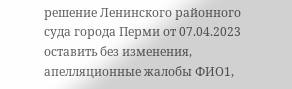решение Ленинского районного суда города Перми от 07.04.2023 оставить без изменения, апелляционные жалобы ФИО1,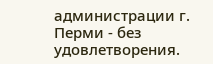администрации г. Перми - без удовлетворения.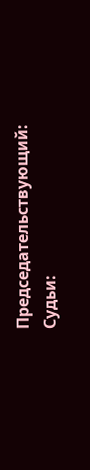Председательствующий:
Судьи: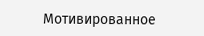Мотивированное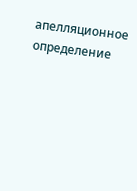апелляционное определение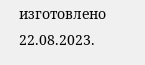изготовлено 22.08.2023.